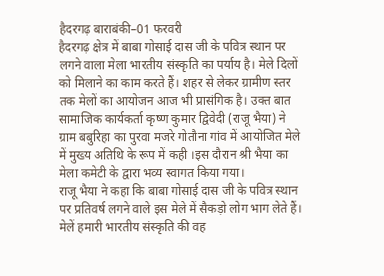हैदरगढ़ बाराबंकी–01 फरवरी
हैदरगढ़ क्षेत्र में बाबा गोसाई दास जी के पवित्र स्थान पर लगने वाला मेला भारतीय संस्कृति का पर्याय है। मेले दिलों को मिलाने का काम करते हैं। शहर से लेकर ग्रामीण स्तर तक मेलों का आयोजन आज भी प्रासंगिक है। उक्त बात सामाजिक कार्यकर्ता कृष्ण कुमार द्विवेदी (राजू भैया) ने ग्राम बबुरिहा का पुरवा मजरे गोतौना गांव में आयोजित मेले में मुख्य अतिथि के रूप में कही ।इस दौरान श्री भैया का मेला कमेटी के द्वारा भव्य स्वागत किया गया।
राजू भैया ने कहा कि बाबा गोसाई दास जी के पवित्र स्थान पर प्रतिवर्ष लगने वाले इस मेले में सैकड़ो लोग भाग लेते हैं। मेलें हमारी भारतीय संस्कृति की वह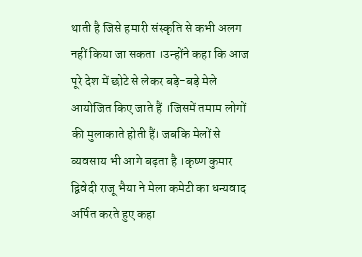थाती है जिसे हमारी संस्कृति से कभी अलग नहीं किया जा सकता ।उन्होंने कहा कि आज पूरे देश में छोटे से लेकर बड़े-बड़े मेले आयोजित किए जाते हैं ।जिसमें तमाम लोगों की मुलाकाते होती हैं। जबकि मेलों से व्यवसाय भी आगे बढ़ता है ।कृष्ण कुमार द्विवेदी राजू भैया ने मेला कमेटी का धन्यवाद अर्पित करते हुए कहा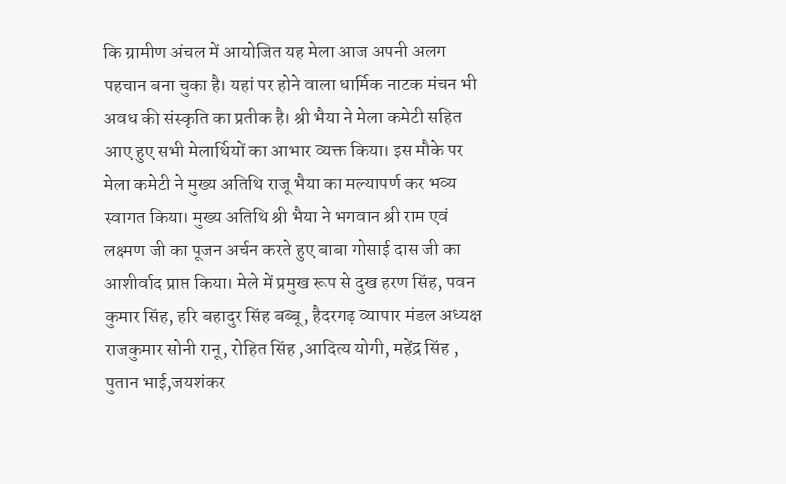कि ग्रामीण अंचल में आयोजित यह मेला आज अपनी अलग पहचान बना चुका है। यहां पर होने वाला धार्मिक नाटक मंचन भी अवध की संस्कृति का प्रतीक है। श्री भैया ने मेला कमेटी सहित आए हुए सभी मेलार्थियों का आभार व्यक्त किया। इस मौके पर मेला कमेटी ने मुख्य अतिथि राजू भैया का मल्यापर्ण कर भव्य स्वागत किया। मुख्य अतिथि श्री भैया ने भगवान श्री राम एवं लक्ष्मण जी का पूजन अर्चन करते हुए बाबा गोसाई दास जी का आशीर्वाद प्राप्त किया। मेले में प्रमुख रूप से दुख हरण सिंह, पवन कुमार सिंह, हरि बहादुर सिंह बब्बू, हैदरगढ़ व्यापार मंडल अध्यक्ष राजकुमार सोनी रानू, रोहित सिंह ,आदित्य योगी, महेंद्र सिंह , पुतान भाई,जयशंकर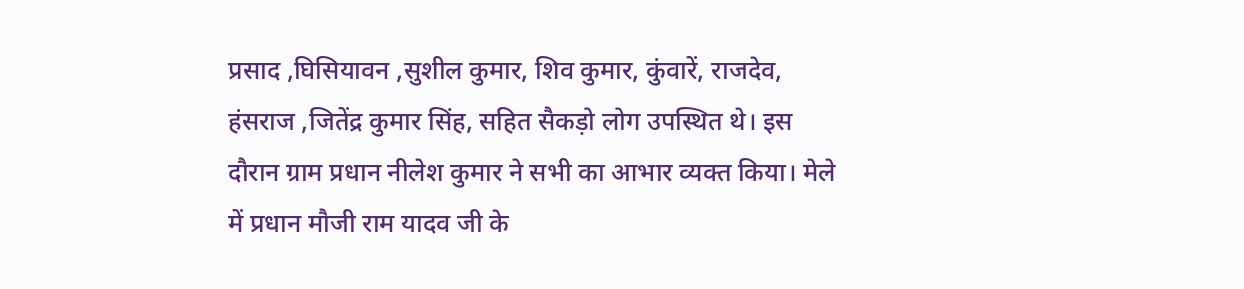प्रसाद ,घिसियावन ,सुशील कुमार, शिव कुमार, कुंवारें, राजदेव, हंसराज ,जितेंद्र कुमार सिंह, सहित सैकड़ो लोग उपस्थित थे। इस दौरान ग्राम प्रधान नीलेश कुमार ने सभी का आभार व्यक्त किया। मेले में प्रधान मौजी राम यादव जी के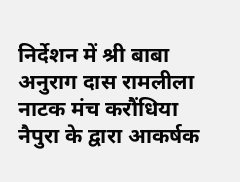निर्देशन में श्री बाबा अनुराग दास रामलीला नाटक मंच करौंधिया नैपुरा के द्वारा आकर्षक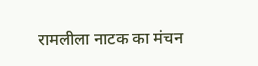रामलीला नाटक का मंचन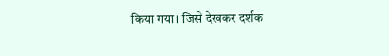किया गया। जिसे देखकर दर्शक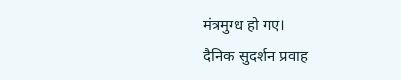मंत्रमुग्ध हो गए।
दैनिक सुदर्शन प्रवाह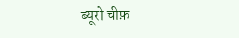ब्यूरो चीफ़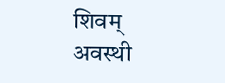शिवम् अवस्थी